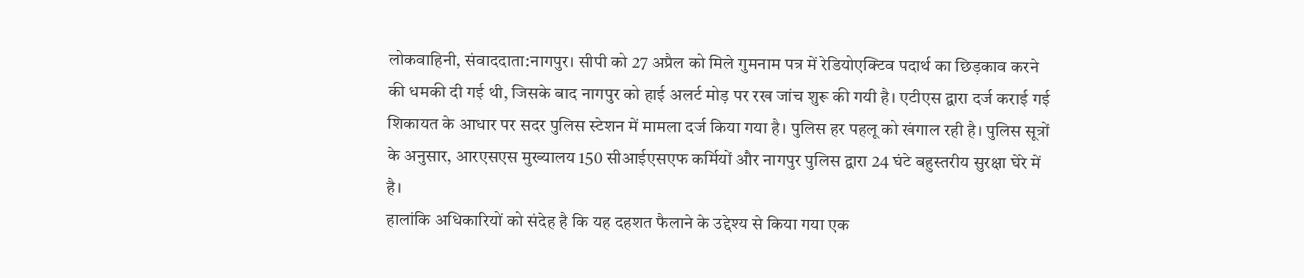लोकवाहिनी, संवाददाता:नागपुर। सीपी को 27 अप्रैल को मिले गुमनाम पत्र में रेडियोएक्टिव पदार्थ का छिड़काव करने की धमकी दी गई थी, जिसके बाद नागपुर को हाई अलर्ट मोड़ पर रख जांच शुरू की गयी है। एटीएस द्वारा दर्ज कराई गई शिकायत के आधार पर सदर पुलिस स्टेशन में मामला दर्ज किया गया है। पुलिस हर पहलू को खंगाल रही है। पुलिस सूत्रों के अनुसार, आरएसएस मुख्यालय 150 सीआईएसएफ कर्मियों और नागपुर पुलिस द्वारा 24 घंटे बहुस्तरीय सुरक्षा घेरे में है।
हालांकि अधिकारियों को संदेह है कि यह दहशत फैलाने के उद्देश्य से किया गया एक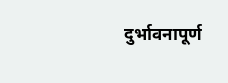दुर्भावनापूर्ण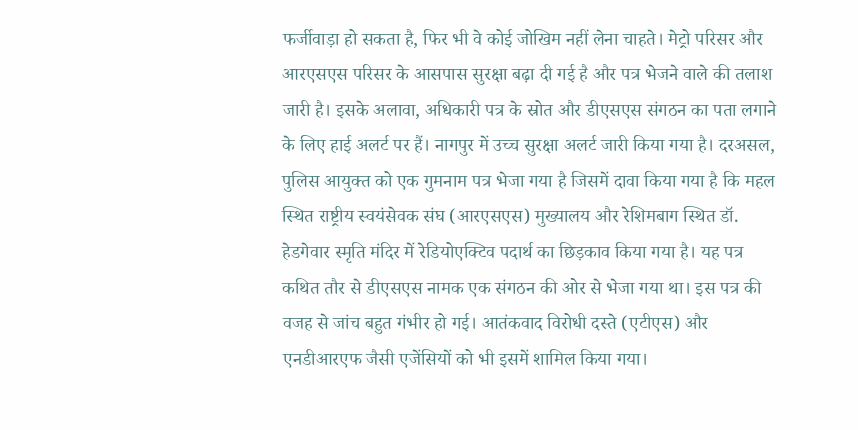फर्जीवाड़ा हो सकता है, फिर भी वे कोई जोखिम नहीं लेना चाहते। मेट्रो परिसर और आरएसएस परिसर के आसपास सुरक्षा बढ़ा दी गई है और पत्र भेजने वाले की तलाश जारी है। इसके अलावा, अधिकारी पत्र के स्रोत और डीएसएस संगठन का पता लगाने के लिए हाई अलर्ट पर हैं। नागपुर में उच्च सुरक्षा अलर्ट जारी किया गया है। दरअसल, पुलिस आयुक्त को एक गुमनाम पत्र भेजा गया है जिसमें दावा किया गया है कि महल स्थित राष्ट्रीय स्वयंसेवक संघ (आरएसएस) मुख्यालय और रेशिमबाग स्थित डॉ. हेडगेवार स्मृति मंदिर में रेडियोएक्टिव पदार्थ का छिड़काव किया गया है। यह पत्र कथित तौर से डीएसएस नामक एक संगठन की ओर से भेजा गया था। इस पत्र की वजह से जांच बहुत गंभीर हो गई। आतंकवाद विरोधी दस्ते (एटीएस) और एनडीआरएफ जैसी एजेंसियों को भी इसमें शामिल किया गया।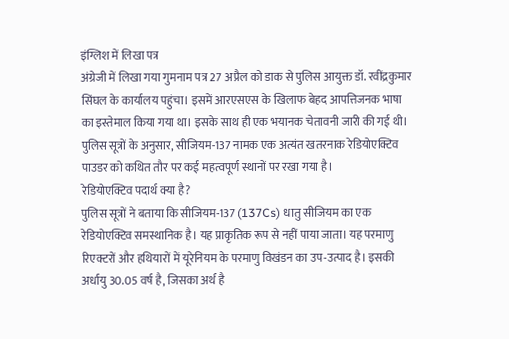इंग्लिश में लिखा पत्र
अंग्रेजी में लिखा गया गुमनाम पत्र 27 अप्रैल को डाक से पुलिस आयुक्त डॉ. रवींद्रकुमार सिंघल के कार्यालय पहुंचा। इसमें आरएसएस के खिलाफ बेहद आपत्तिजनक भाषा का इस्तेमाल किया गया था। इसके साथ ही एक भयानक चेतावनी जारी की गई थी। पुलिस सूत्रों के अनुसार, सीजियम-137 नामक एक अत्यंत खतरनाक रेडियोएक्टिव पाउडर को कथित तौर पर कई महत्वपूर्ण स्थानों पर रखा गया है।
रेडियोएक्टिव पदार्थ क्या है?
पुलिस सूत्रों ने बताया कि सीजियम-137 (137Cs) धातु सीजियम का एक रेडियोएक्टिव समस्थानिक है। यह प्राकृतिक रूप से नहीं पाया जाता। यह परमाणु रिएक्टरों और हथियारों में यूरेनियम के परमाणु विखंडन का उप-उत्पाद है। इसकी अर्धायु 30.05 वर्ष है, जिसका अर्थ है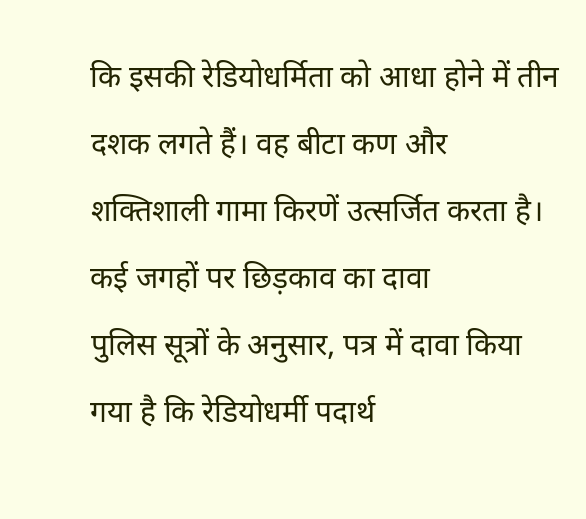कि इसकी रेडियोधर्मिता को आधा होने में तीन दशक लगते हैं। वह बीटा कण और शक्तिशाली गामा किरणें उत्सर्जित करता है।
कई जगहों पर छिड़काव का दावा
पुलिस सूत्रों के अनुसार, पत्र में दावा किया गया है कि रेडियोधर्मी पदार्थ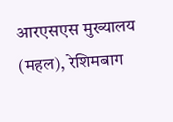आरएसएस मुख्यालय (महल), रेशिमबाग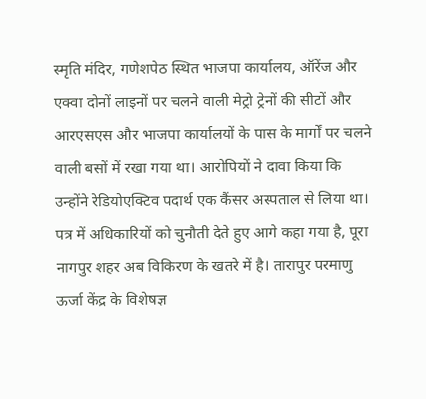स्मृति मंदिर, गणेशपेठ स्थित भाजपा कार्यालय, ऑरेंज और एक्वा दोनों लाइनों पर चलने वाली मेट्रो ट्रेनों की सीटों और आरएसएस और भाजपा कार्यालयों के पास के मार्गों पर चलने वाली बसों में रखा गया था। आरोपियों ने दावा किया कि उन्होंने रेडियोएक्टिव पदार्थ एक कैंसर अस्पताल से लिया था। पत्र में अधिकारियों को चुनौती देते हुए आगे कहा गया है, पूरा नागपुर शहर अब विकिरण के खतरे में है। तारापुर परमाणु ऊर्जा केंद्र के विशेषज्ञ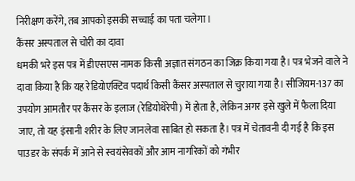निरीक्षण करेंगे, तब आपको इसकी सच्चाई का पता चलेगा।
कैंसर अस्पताल से चोरी का दावा
धमकी भरे इस पत्र में डीएसएस नामक किसी अज्ञात संगठन का जिक्र किया गया है। पत्र भेजने वाले ने दावा किया है कि यह रेडियोएक्टिव पदार्थ किसी कैंसर अस्पताल से चुराया गया है। सीजियम-137 का उपयोग आमतौर पर कैंसर के इलाज (रेडियोथेरेपी) में होता है, लेकिन अगर इसे खुले में फैला दिया जाए, तो यह इंसानी शरीर के लिए जानलेवा साबित हो सकता है। पत्र में चेतावनी दी गई है कि इस पाउडर के संपर्क में आने से स्वयंसेवकों और आम नागरिकों को गंभीर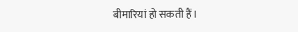बीमारियां हो सकती हैं।